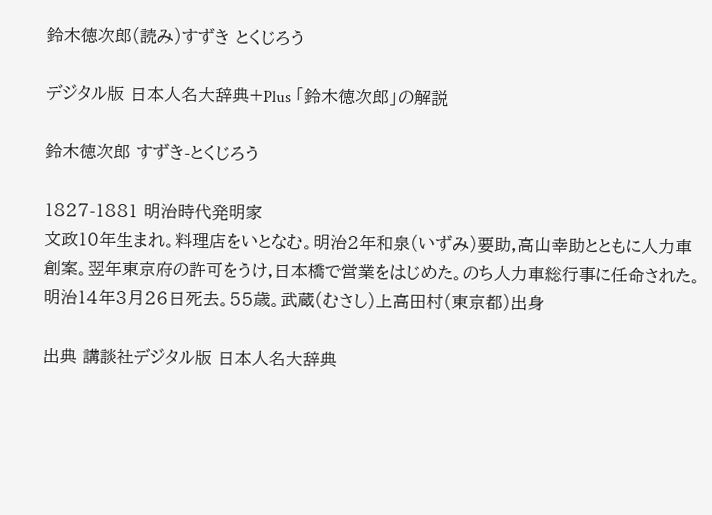鈴木徳次郎(読み)すずき とくじろう

デジタル版 日本人名大辞典+Plus 「鈴木徳次郎」の解説

鈴木徳次郎 すずき-とくじろう

1827-1881 明治時代発明家
文政10年生まれ。料理店をいとなむ。明治2年和泉(いずみ)要助,高山幸助とともに人力車創案。翌年東京府の許可をうけ,日本橋で営業をはじめた。のち人力車総行事に任命された。明治14年3月26日死去。55歳。武蔵(むさし)上高田村(東京都)出身

出典 講談社デジタル版 日本人名大辞典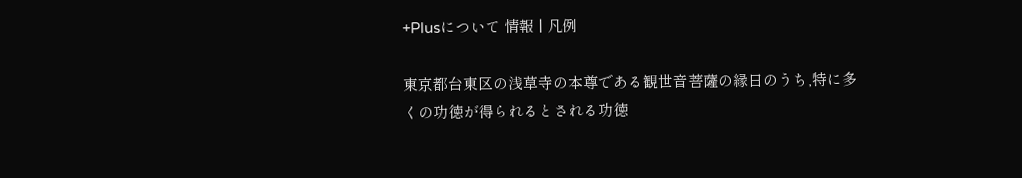+Plusについて 情報 | 凡例

東京都台東区の浅草寺の本尊である観世音菩薩の縁日のうち,特に多くの功徳が得られるとされる功徳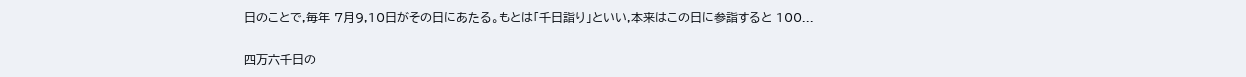日のことで,毎年 7月9,10日がその日にあたる。もとは「千日詣り」といい,本来はこの日に参詣すると 100...

四万六千日の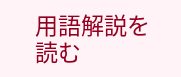用語解説を読む